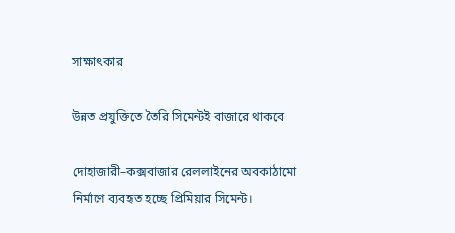সাক্ষাৎকার

উন্নত প্রযুক্তিতে তৈরি সিমেন্টই বাজারে থাকবে

দোহাজারী–কক্সবাজার রেললাইনের অবকাঠামো নির্মাণে ব্যবহৃত হচ্ছে প্রিমিয়ার সিমেন্ট।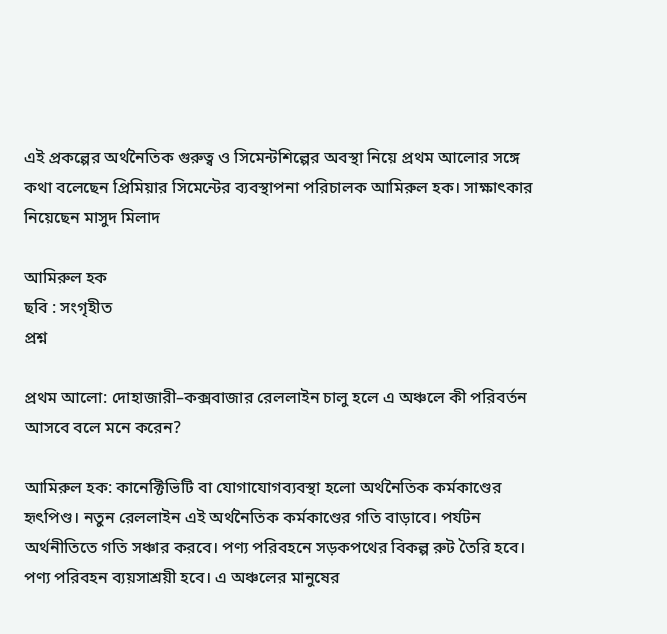এই প্রকল্পের অর্থনৈতিক গুরুত্ব ও সিমেন্টশিল্পের অবস্থা নিয়ে প্রথম আলোর সঙ্গে কথা বলেছেন প্রিমিয়ার সিমেন্টের ব্যবস্থাপনা পরিচালক আমিরুল হক। সাক্ষাৎকার নিয়েছেন মাসুদ মিলাদ

আমিরুল হক
ছবি : সংগৃহীত
প্রশ্ন

প্রথম আলো: দোহাজারী–কক্সবাজার রেললাইন চালু হলে এ অঞ্চলে কী পরিবর্তন আসবে বলে মনে করেন?

আমিরুল হক: কানেক্টিভিটি বা যোগাযোগব্যবস্থা হলো অর্থনৈতিক কর্মকাণ্ডের হৃৎপিণ্ড। নতুন রেললাইন এই অর্থনৈতিক কর্মকাণ্ডের গতি বাড়াবে। পর্যটন অর্থনীতিতে গতি সঞ্চার করবে। পণ্য পরিবহনে সড়কপথের বিকল্প রুট তৈরি হবে। পণ্য পরিবহন ব্যয়সাশ্রয়ী হবে। এ অঞ্চলের মানুষের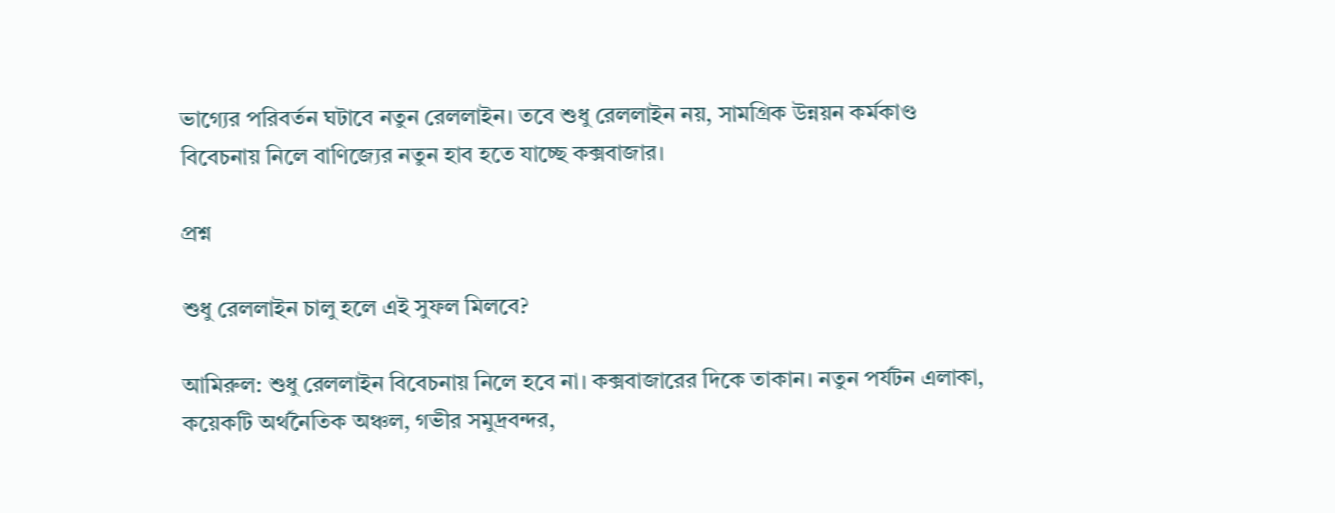ভাগ্যের পরিবর্তন ঘটাবে নতুন রেললাইন। তবে শুধু রেললাইন নয়, সামগ্রিক উন্নয়ন কর্মকাণ্ড বিবেচনায় নিলে বাণিজ্যের নতুন হাব হতে যাচ্ছে কক্সবাজার।

প্রশ্ন

শুধু রেললাইন চালু হলে এই সুফল মিলবে?

আমিরুল: শুধু রেললাইন বিবেচনায় নিলে হবে না। কক্সবাজারের দিকে তাকান। নতুন পর্যটন এলাকা, কয়েকটি অর্থনৈতিক অঞ্চল, গভীর সমুদ্রবন্দর,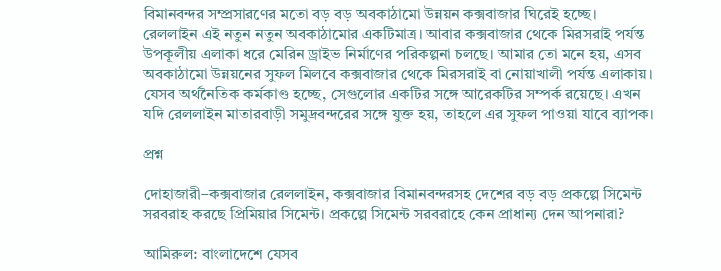বিমানবন্দর সম্প্রসারণের মতো বড় বড় অবকাঠামো উন্নয়ন কক্সবাজার ঘিরেই হচ্ছে। রেললাইন এই নতুন নতুন অবকাঠামোর একটিমাত্র। আবার কক্সবাজার থেকে মিরসরাই পর্যন্ত উপকূলীয় এলাকা ধরে মেরিন ড্রাইভ নির্মাণের পরিকল্পনা চলছে। আমার তো মনে হয়, এসব অবকাঠামো উন্নয়নের সুফল মিলবে কক্সবাজার থেকে মিরসরাই বা নোয়াখালী পর্যন্ত এলাকায়। যেসব অর্থনৈতিক কর্মকাণ্ড হচ্ছে, সেগুলোর একটির সঙ্গে আরেকটির সম্পর্ক রয়েছে। এখন যদি রেললাইন মাতারবাড়ী সমুদ্রবন্দরের সঙ্গে যুক্ত হয়, তাহলে এর সুফল পাওয়া যাবে ব্যাপক।

প্রশ্ন

দোহাজারী–কক্সবাজার রেললাইন, কক্সবাজার বিমানবন্দরসহ দেশের বড় বড় প্রকল্পে সিমেন্ট সরবরাহ করছে প্রিমিয়ার সিমেন্ট। প্রকল্পে সিমেন্ট সরবরাহে কেন প্রাধান্য দেন আপনারা?

আমিরুল: বাংলাদেশে যেসব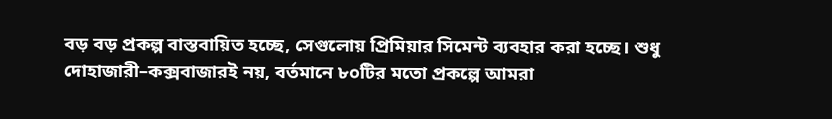বড় বড় প্রকল্প বাস্তবায়িত হচ্ছে, সেগুলোয় প্রিমিয়ার সিমেন্ট ব্যবহার করা হচ্ছে। শুধু দোহাজারী–কক্সবাজারই নয়, বর্তমানে ৮০টির মতো প্রকল্পে আমরা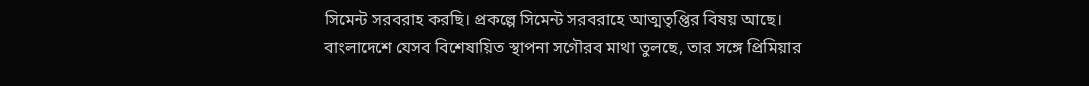সিমেন্ট সরবরাহ করছি। প্রকল্পে সিমেন্ট সরবরাহে আত্মতৃপ্তির বিষয় আছে। বাংলাদেশে যেসব বিশেষায়িত স্থাপনা সগৌরব মাথা তুলছে, তার সঙ্গে প্রিমিয়ার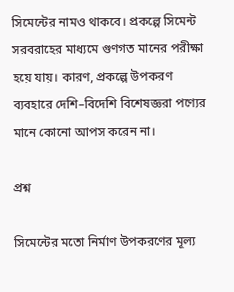সিমেন্টের নামও থাকবে। প্রকল্পে সিমেন্ট সরবরাহের মাধ্যমে গুণগত মানের পরীক্ষা হয়ে যায়। কারণ, প্রকল্পে উপকরণ ব্যবহারে দেশি–বিদেশি বিশেষজ্ঞরা পণ্যের মানে কোনো আপস করেন না।

প্রশ্ন

সিমেন্টের মতো নির্মাণ উপকরণের মূল্য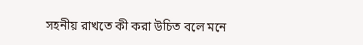সহনীয় রাখতে কী করা উচিত বলে মনে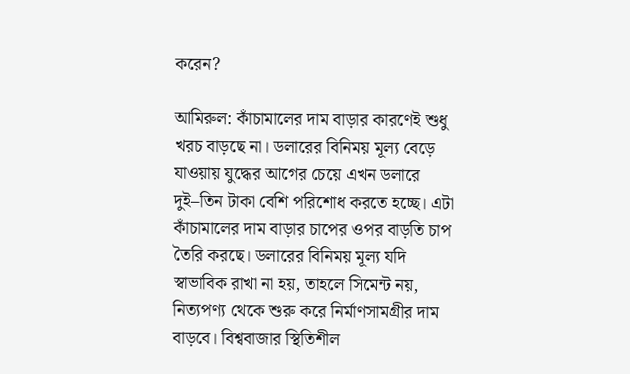করেন?

আমিরুল: কাঁচামালের দাম বাড়ার কারণেই শুধু খরচ বাড়ছে না। ডলারের বিনিময় মূল্য বেড়ে যাওয়ায় যুদ্ধের আগের চেয়ে এখন ডলারে দুই–তিন টাকা বেশি পরিশোধ করতে হচ্ছে। এটা কাঁচামালের দাম বাড়ার চাপের ওপর বাড়তি চাপ তৈরি করছে। ডলারের বিনিময় মূল্য যদি স্বাভাবিক রাখা না হয়, তাহলে সিমেন্ট নয়, নিত্যপণ্য থেকে শুরু করে নির্মাণসামগ্রীর দাম বাড়বে। বিশ্ববাজার স্থিতিশীল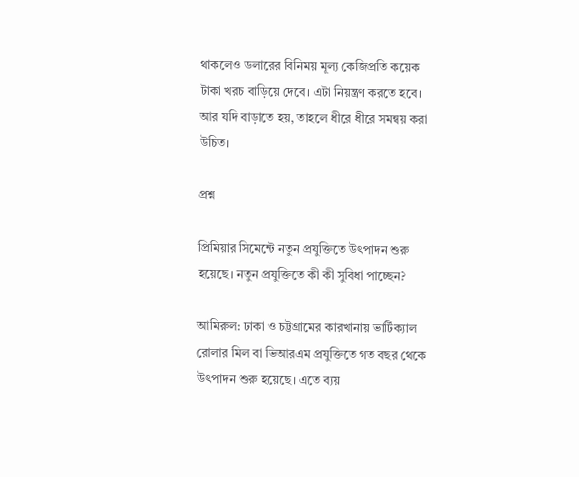থাকলেও ডলারের বিনিময় মূল্য কেজিপ্রতি কয়েক টাকা খরচ বাড়িয়ে দেবে। এটা নিয়ন্ত্রণ করতে হবে। আর যদি বাড়াতে হয়, তাহলে ধীরে ধীরে সমন্বয় করা উচিত।

প্রশ্ন

প্রিমিয়ার সিমেন্টে নতুন প্রযুক্তিতে উৎপাদন শুরু হয়েছে। নতুন প্রযুক্তিতে কী কী সুবিধা পাচ্ছেন?

আমিরুল: ঢাকা ও চট্টগ্রামের কারখানায় ভার্টিক্যাল রোলার মিল বা ভিআরএম প্রযুক্তিতে গত বছর থেকে উৎপাদন শুরু হয়েছে। এতে ব্যয়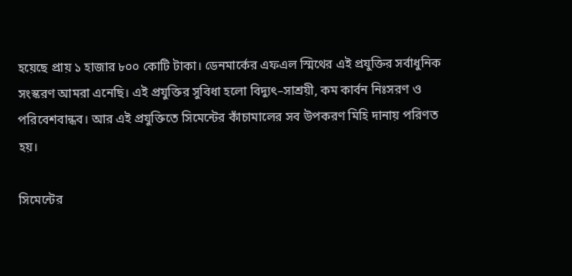হয়েছে প্রায় ১ হাজার ৮০০ কোটি টাকা। ডেনমার্কের এফএল স্মিথের এই প্রযুক্তির সর্বাধুনিক সংস্করণ আমরা এনেছি। এই প্রযুক্তির সুবিধা হলো বিদ্যুৎ–সাশ্রয়ী, কম কার্বন নিঃসরণ ও পরিবেশবান্ধব। আর এই প্রযুক্তিতে সিমেন্টের কাঁচামালের সব উপকরণ মিহি দানায় পরিণত হয়।

সিমেন্টের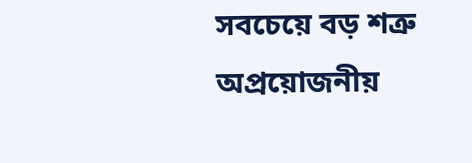সবচেয়ে বড় শত্রু অপ্রয়োজনীয়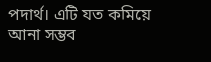পদার্থ। এটি যত কমিয়ে আনা সম্ভব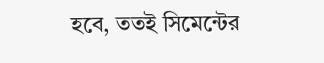হবে, ততই সিমেন্টের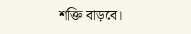শক্তি বাড়বে।